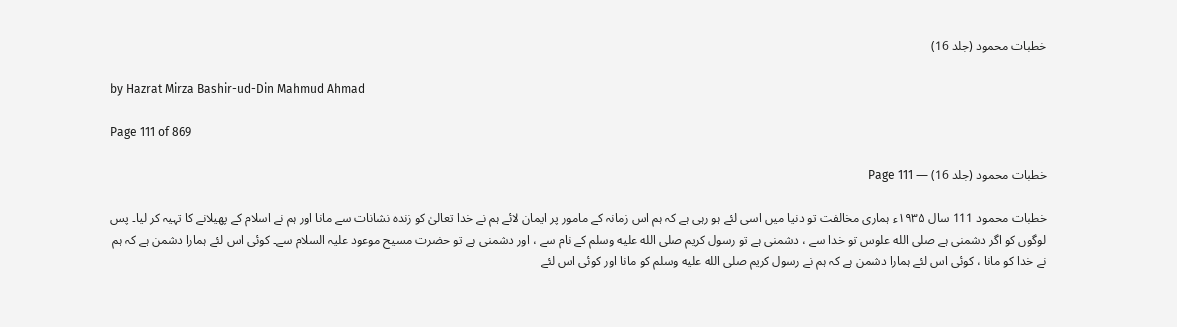خطبات محمود (جلد 16)

by Hazrat Mirza Bashir-ud-Din Mahmud Ahmad

Page 111 of 869

خطبات محمود (جلد 16) — Page 111

خطبات محمود 111 سال ۱۹۳۵ء ہماری مخالفت تو دنیا میں اسی لئے ہو رہی ہے کہ ہم اس زمانہ کے مامور پر ایمان لائے ہم نے خدا تعالیٰ کو زندہ نشانات سے مانا اور ہم نے اسلام کے پھیلانے کا تہیہ کر لیا۔ پس لوگوں کو اگر دشمنی ہے صلى الله علوس تو خدا سے ، دشمنی ہے تو رسول کریم صلى الله عليه وسلم کے نام سے ، اور دشمنی ہے تو حضرت مسیح موعود علیہ السلام سے۔ کوئی اس لئے ہمارا دشمن ہے کہ ہم نے خدا کو مانا ، کوئی اس لئے ہمارا دشمن ہے کہ ہم نے رسول کریم صلى الله عليه وسلم کو مانا اور کوئی اس لئے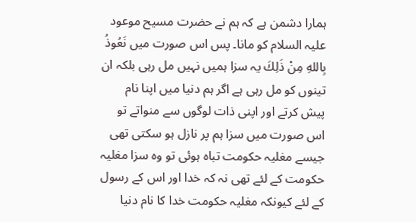ہمارا دشمن ہے کہ ہم نے حضرت مسیح موعود علیہ السلام کو مانا۔ پس اس صورت میں نَعُوذُ بِاللهِ مِنْ ذَلِكَ یہ سزا ہمیں نہیں مل رہی بلکہ ان تینوں کو مل رہی ہے اگر ہم دنیا میں اپنا نام پیش کرتے اور اپنی ذات لوگوں سے منواتے تو اس صورت میں سزا ہم پر نازل ہو سکتی تھی جیسے مغلیہ حکومت تباہ ہوئی تو وہ سزا مغلیہ حکومت کے لئے تھی نہ کہ خدا اور اس کے رسول کے لئے کیونکہ مغلیہ حکومت خدا کا نام دنیا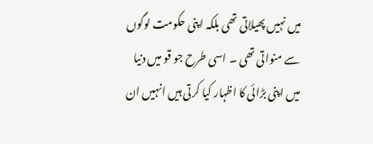میں نہیں پھیلاتی تھی بلکہ اپنی حکومت لوگوں سے منواتی تھی ۔ اسی طرح جو قو میں دنیا میں اپنی بڑائی کا اظہار کیا کرتی ہیں انہیں ان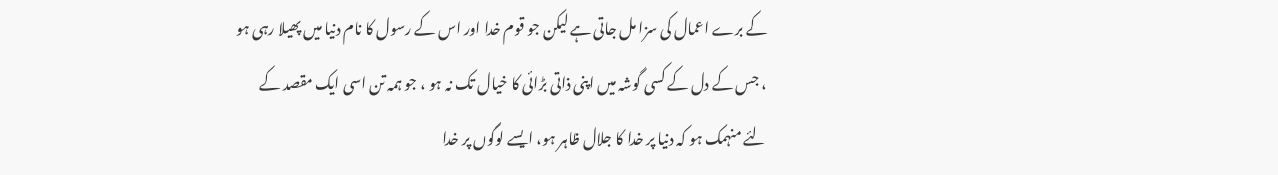کے برے اعمال کی سزا مل جاتی ہے لیکن جو قوم خدا اور اس کے رسول کا نام دنیا میں پھیلا رہی ہو ، جس کے دل کے کسی گوشہ میں اپنی ذاتی بڑائی کا خیال تک نہ ہو ، جو ہمہ تن اسی ایک مقصد کے لئے منہمک ہو کہ دنیا پر خدا کا جلال ظاہر ہو، ایسے لوگوں پر خدا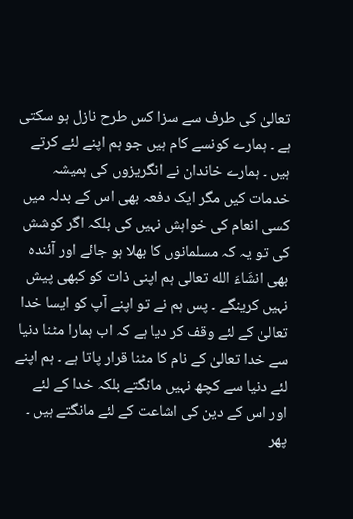تعالیٰ کی طرف سے سزا کس طرح نازل ہو سکتی ہے ۔ ہمارے کونسے کام ہیں جو ہم اپنے لئے کرتے ہیں ۔ ہمارے خاندان نے انگریزوں کی ہمیشہ خدمات کیں مگر ایک دفعہ بھی اس کے بدلہ میں کسی انعام کی خواہش نہیں کی بلکہ اگر کوشش کی تو یہ کہ مسلمانوں کا بھلا ہو جائے اور آئندہ بھی انشَاءَ الله تعالی ہم اپنی ذات کو کبھی پیش نہیں کرینگے ۔ پس ہم نے تو اپنے آپ کو ایسا خدا تعالیٰ کے لئے وقف کر دیا ہے کہ اب ہمارا مٹنا دنیا سے خدا تعالیٰ کے نام کا مٹنا قرار پاتا ہے ۔ ہم اپنے لئے دنیا سے کچھ نہیں مانگتے بلکہ خدا کے لئے اور اس کے دین کی اشاعت کے لئے مانگتے ہیں ۔ پھر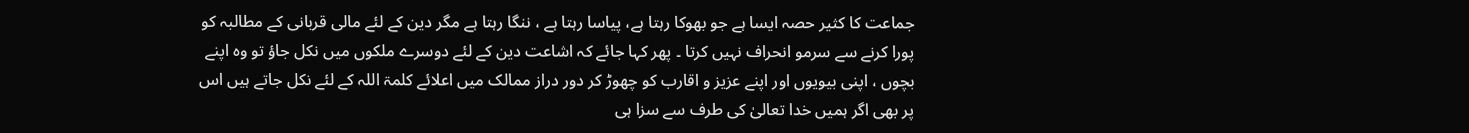جماعت کا کثیر حصہ ایسا ہے جو بھوکا رہتا ہے، پیاسا رہتا ہے ، ننگا رہتا ہے مگر دین کے لئے مالی قربانی کے مطالبہ کو پورا کرنے سے سرمو انحراف نہیں کرتا ۔ پھر کہا جائے کہ اشاعت دین کے لئے دوسرے ملکوں میں نکل جاؤ تو وہ اپنے بچوں ، اپنی بیویوں اور اپنے عزیز و اقارب کو چھوڑ کر دور دراز ممالک میں اعلائے کلمۃ اللہ کے لئے نکل جاتے ہیں اس پر بھی اگر ہمیں خدا تعالیٰ کی طرف سے سزا ہی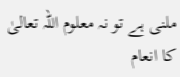ملنی ہے تو نہ معلوم اللہ تعالیٰ کا انعام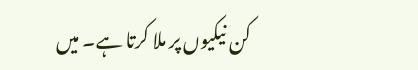کن نیکیوں پر ملا کرتا ہے۔ میں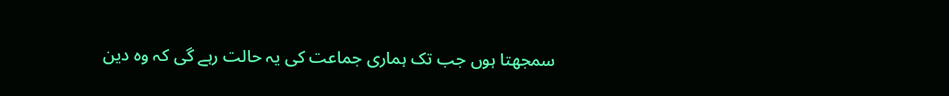سمجھتا ہوں جب تک ہماری جماعت کی یہ حالت رہے گی کہ وہ دین